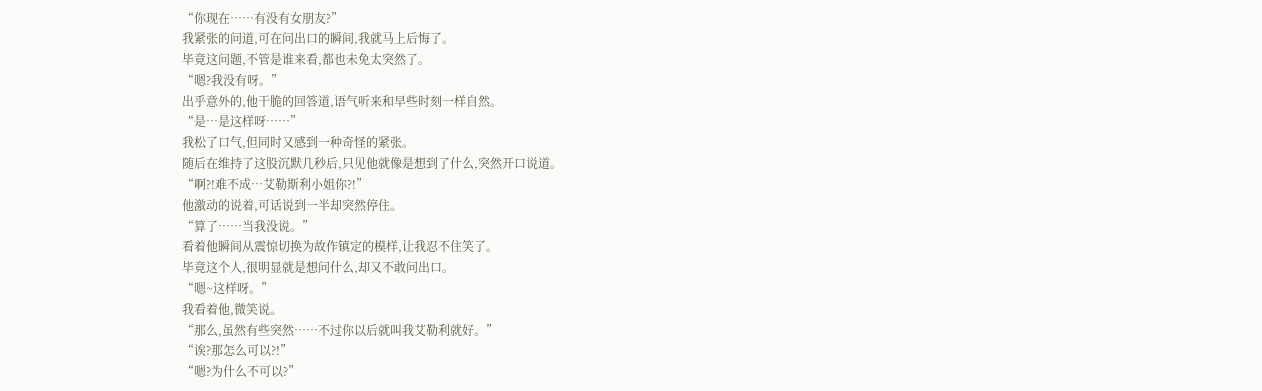“你现在……有没有女朋友?”
我紧张的问道,可在问出口的瞬间,我就马上后悔了。
毕竟这问题,不管是谁来看,都也未免太突然了。
“嗯?我没有呀。”
出乎意外的,他干脆的回答道,语气听来和早些时刻一样自然。
“是…是这样呀……”
我松了口气,但同时又感到一种奇怪的紧张。
随后在维持了这股沉默几秒后,只见他就像是想到了什么,突然开口说道。
“啊?!难不成…艾勒斯利小姐你?!”
他激动的说着,可话说到一半却突然停住。
“算了……当我没说。”
看着他瞬间从震惊切换为故作镇定的模样,让我忍不住笑了。
毕竟这个人,很明显就是想问什么,却又不敢问出口。
“嗯~这样呀。”
我看着他,微笑说。
“那么,虽然有些突然……不过你以后就叫我艾勒利就好。”
“诶?那怎么可以?!”
“嗯?为什么不可以?”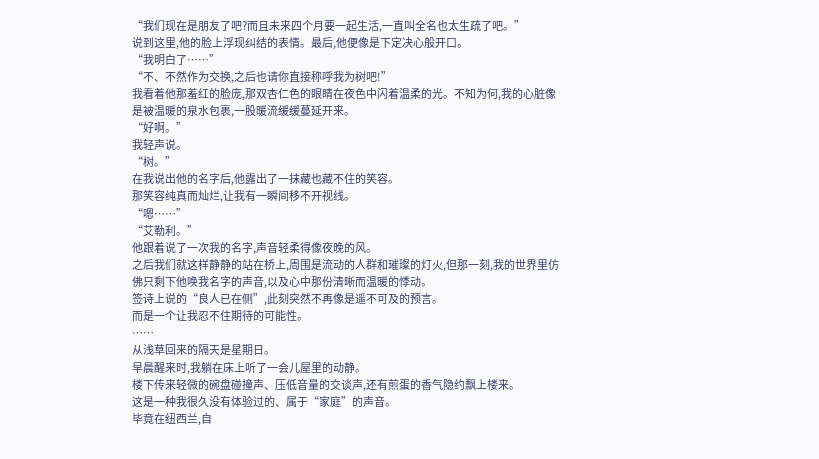“我们现在是朋友了吧?而且未来四个月要一起生活,一直叫全名也太生疏了吧。”
说到这里,他的脸上浮现纠结的表情。最后,他便像是下定决心般开口。
“我明白了……”
“不、不然作为交换,之后也请你直接称呼我为树吧!”
我看着他那羞红的脸庞,那双杏仁色的眼睛在夜色中闪着温柔的光。不知为何,我的心脏像是被温暖的泉水包裹,一股暖流缓缓蔓延开来。
“好啊。”
我轻声说。
“树。”
在我说出他的名字后,他露出了一抹藏也藏不住的笑容。
那笑容纯真而灿烂,让我有一瞬间移不开视线。
“嗯……”
“艾勒利。”
他跟着说了一次我的名字,声音轻柔得像夜晚的风。
之后我们就这样静静的站在桥上,周围是流动的人群和璀璨的灯火,但那一刻,我的世界里仿佛只剩下他唤我名字的声音,以及心中那份清晰而温暖的悸动。
签诗上说的“良人已在侧”,此刻突然不再像是遥不可及的预言。
而是一个让我忍不住期待的可能性。
……
从浅草回来的隔天是星期日。
早晨醒来时,我躺在床上听了一会儿屋里的动静。
楼下传来轻微的碗盘碰撞声、压低音量的交谈声,还有煎蛋的香气隐约飘上楼来。
这是一种我很久没有体验过的、属于“家庭”的声音。
毕竟在纽西兰,自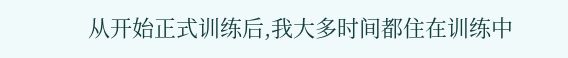从开始正式训练后,我大多时间都住在训练中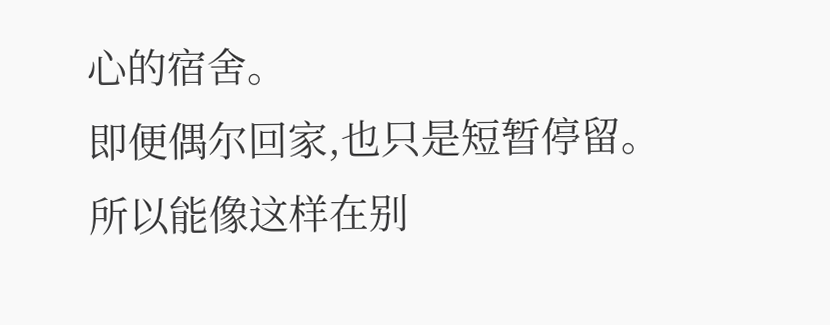心的宿舍。
即便偶尔回家,也只是短暂停留。
所以能像这样在别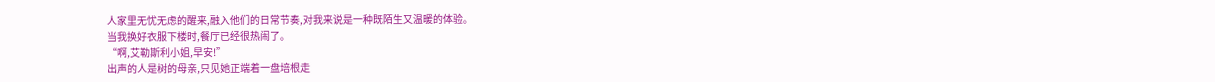人家里无忧无虑的醒来,融入他们的日常节奏,对我来说是一种既陌生又温暖的体验。
当我换好衣服下楼时,餐厅已经很热闹了。
“啊,艾勒斯利小姐,早安!”
出声的人是树的母亲,只见她正端着一盘培根走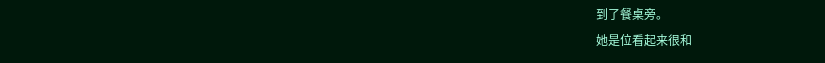到了餐桌旁。
她是位看起来很和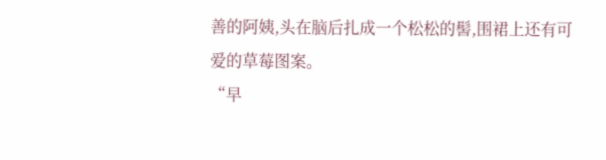善的阿姨,头在脑后扎成一个松松的髻,围裙上还有可爱的草莓图案。
“早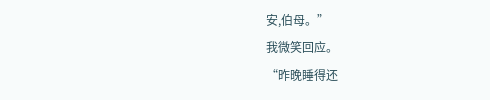安,伯母。”
我微笑回应。
“昨晚睡得还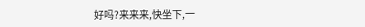好吗?来来来,快坐下,一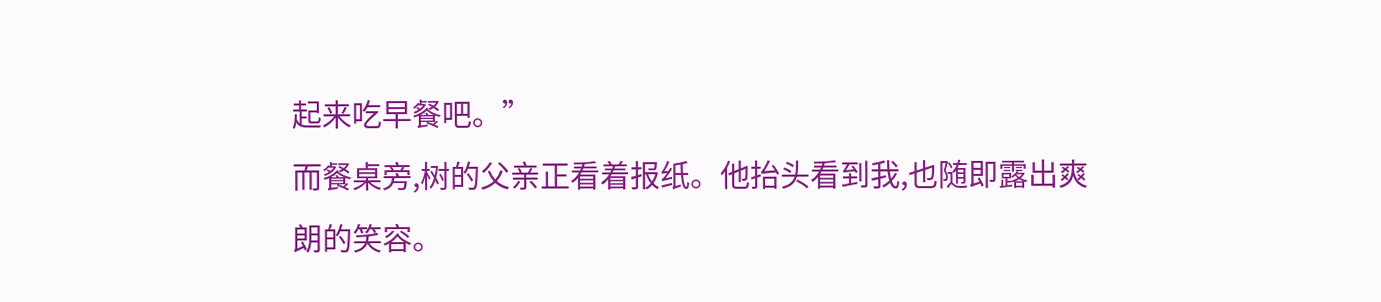起来吃早餐吧。”
而餐桌旁,树的父亲正看着报纸。他抬头看到我,也随即露出爽朗的笑容。